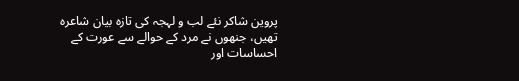پروین شاکر نئے لب و لہجہ کی تازہ بیان شاعرہ تھیں، جنھوں نے مرد کے حوالے سے عورت کے احساسات اور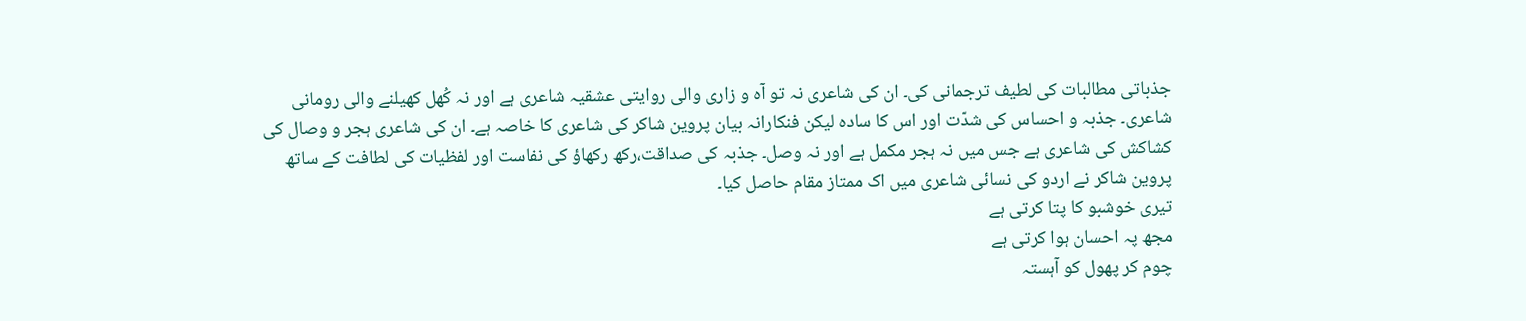جذباتی مطالبات کی لطیف ترجمانی کی۔ ان کی شاعری نہ تو آہ و زاری والی روایتی عشقیہ شاعری ہے اور نہ کُھل کھیلنے والی رومانی شاعری۔ جذبہ و احساس کی شدّت اور اس کا سادہ لیکن فنکارانہ بیان پروین شاکر کی شاعری کا خاصہ ہے۔ ان کی شاعری ہجر و وصال کی کشاکش کی شاعری ہے جس میں نہ ہجر مکمل ہے اور نہ وصل۔ جذبہ کی صداقت،رکھ رکھاؤ کی نفاست اور لفظیات کی لطافت کے ساتھ پروین شاکر نے اردو کی نسائی شاعری میں اک ممتاز مقام حاصل کیا۔
تیری خوشبو کا پتا کرتی ہے
مجھ پہ احسان ہوا کرتی ہے
چوم کر پھول کو آہستہ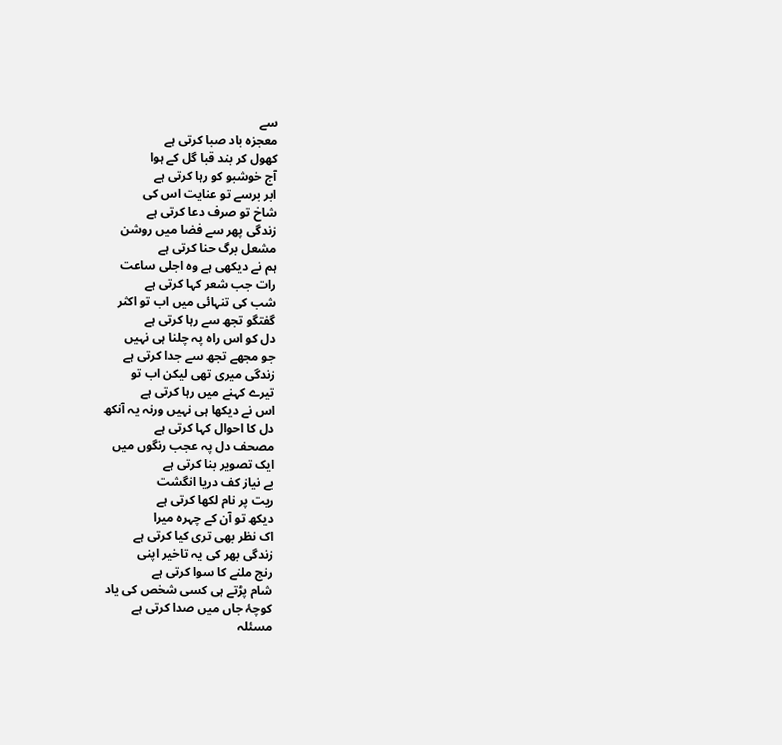سے
معجزہ باد صبا کرتی ہے
کھول کر بند قبا گل کے ہوا
آج خوشبو کو رہا کرتی ہے
ابر برسے تو عنایت اس کی
شاخ تو صرف دعا کرتی ہے
زندگی پھر سے فضا میں روشن
مشعل برگ حنا کرتی ہے
ہم نے دیکھی ہے وہ اجلی ساعت
رات جب شعر کہا کرتی ہے
شب کی تنہائی میں اب تو اکثر
گفتگو تجھ سے رہا کرتی ہے
دل کو اس راہ پہ چلنا ہی نہیں
جو مجھے تجھ سے جدا کرتی ہے
زندگی میری تھی لیکن اب تو
تیرے کہنے میں رہا کرتی ہے
اس نے دیکھا ہی نہیں ورنہ یہ آنکھ
دل کا احوال کہا کرتی ہے
مصحف دل پہ عجب رنگوں میں
ایک تصویر بنا کرتی ہے
بے نیاز کف دریا انگشت
ریت پر نام لکھا کرتی ہے
دیکھ تو آن کے چہرہ میرا
اک نظر بھی تری کیا کرتی ہے
زندگی بھر کی یہ تاخیر اپنی
رنج ملنے کا سوا کرتی ہے
شام پڑتے ہی کسی شخص کی یاد
کوچۂ جاں میں صدا کرتی ہے
مسئلہ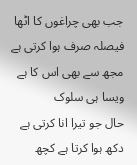جب بھی چراغوں کا اٹھا
فیصلہ صرف ہوا کرتی ہے
مجھ سے بھی اس کا ہے ویسا ہی سلوک
حال جو تیرا انا کرتی ہے
دکھ ہوا کرتا ہے کچھ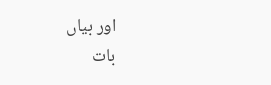اور بیاں
بات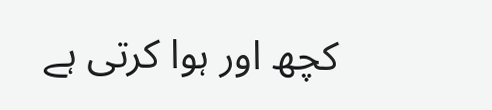کچھ اور ہوا کرتی ہے